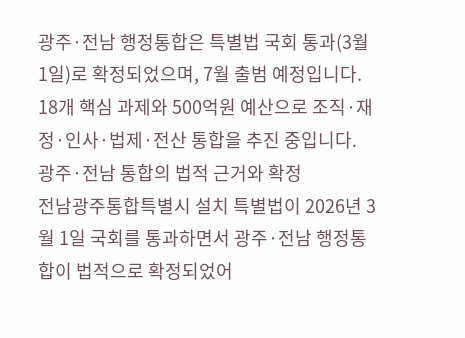광주·전남 행정통합은 특별법 국회 통과(3월 1일)로 확정되었으며, 7월 출범 예정입니다. 18개 핵심 과제와 500억원 예산으로 조직·재정·인사·법제·전산 통합을 추진 중입니다.
광주·전남 통합의 법적 근거와 확정
전남광주통합특별시 설치 특별법이 2026년 3월 1일 국회를 통과하면서 광주·전남 행정통합이 법적으로 확정되었어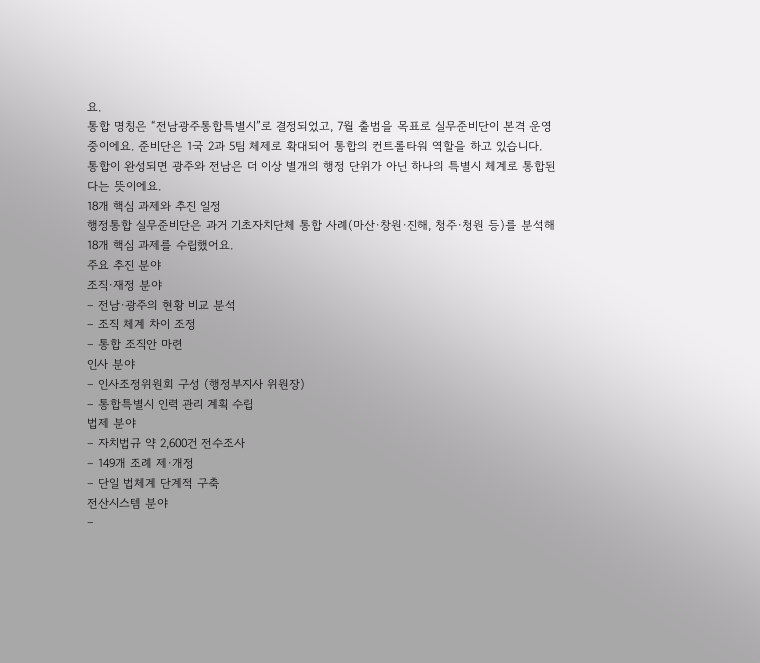요.
통합 명칭은 “전남광주통합특별시”로 결정되었고, 7월 출범을 목표로 실무준비단이 본격 운영 중이에요. 준비단은 1국 2과 5팀 체제로 확대되어 통합의 컨트롤타워 역할을 하고 있습니다.
통합이 완성되면 광주와 전남은 더 이상 별개의 행정 단위가 아닌 하나의 특별시 체계로 통합된다는 뜻이에요.
18개 핵심 과제와 추진 일정
행정통합 실무준비단은 과거 기초자치단체 통합 사례(마산·창원·진해, 청주·청원 등)를 분석해 18개 핵심 과제를 수립했어요.
주요 추진 분야
조직·재정 분야
– 전남·광주의 현황 비교 분석
– 조직 체계 차이 조정
– 통합 조직안 마련
인사 분야
– 인사조정위원회 구성 (행정부지사 위원장)
– 통합특별시 인력 관리 계획 수립
법제 분야
– 자치법규 약 2,600건 전수조사
– 149개 조례 제·개정
– 단일 법체계 단계적 구축
전산시스템 분야
–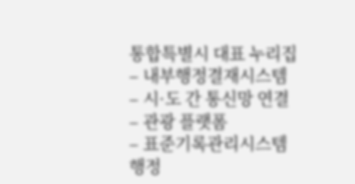통합특별시 대표 누리집
– 내부행정결재시스템
– 시·도 간 통신망 연결
– 관광 플랫폼
– 표준기록관리시스템
행정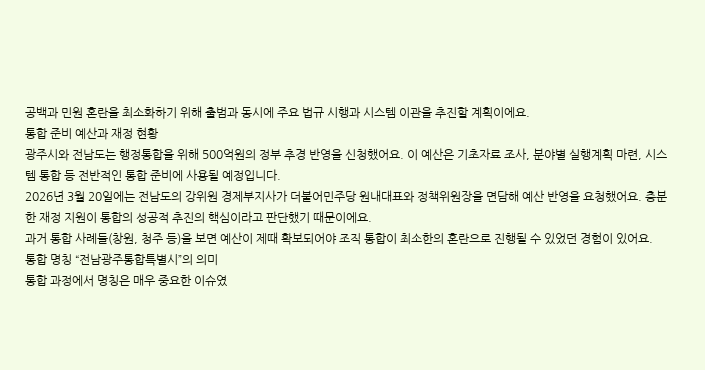공백과 민원 혼란을 최소화하기 위해 출범과 동시에 주요 법규 시행과 시스템 이관을 추진할 계획이에요.
통합 준비 예산과 재정 현황
광주시와 전남도는 행정통합을 위해 500억원의 정부 추경 반영을 신청했어요. 이 예산은 기초자료 조사, 분야별 실행계획 마련, 시스템 통합 등 전반적인 통합 준비에 사용될 예정입니다.
2026년 3월 20일에는 전남도의 강위원 경제부지사가 더불어민주당 원내대표와 정책위원장을 면담해 예산 반영을 요청했어요. 충분한 재정 지원이 통합의 성공적 추진의 핵심이라고 판단했기 때문이에요.
과거 통합 사례들(창원, 청주 등)을 보면 예산이 제때 확보되어야 조직 통합이 최소한의 혼란으로 진행될 수 있었던 경험이 있어요.
통합 명칭 “전남광주통합특별시”의 의미
통합 과정에서 명칭은 매우 중요한 이슈였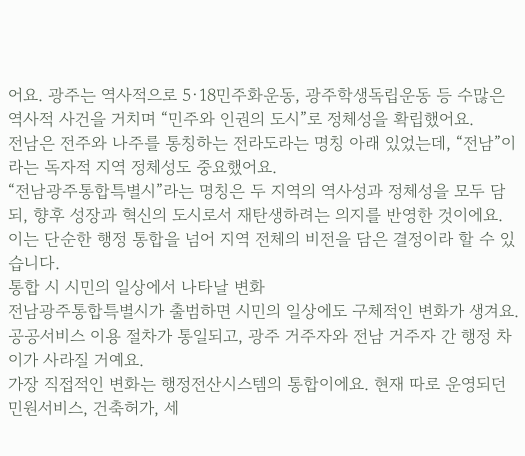어요. 광주는 역사적으로 5·18민주화운동, 광주학생독립운동 등 수많은 역사적 사건을 거치며 “민주와 인권의 도시”로 정체성을 확립했어요.
전남은 전주와 나주를 통칭하는 전라도라는 명칭 아래 있었는데, “전남”이라는 독자적 지역 정체성도 중요했어요.
“전남광주통합특별시”라는 명칭은 두 지역의 역사성과 정체성을 모두 담되, 향후 성장과 혁신의 도시로서 재탄생하려는 의지를 반영한 것이에요. 이는 단순한 행정 통합을 넘어 지역 전체의 비전을 담은 결정이라 할 수 있습니다.
통합 시 시민의 일상에서 나타날 변화
전남광주통합특별시가 출범하면 시민의 일상에도 구체적인 변화가 생겨요. 공공서비스 이용 절차가 통일되고, 광주 거주자와 전남 거주자 간 행정 차이가 사라질 거예요.
가장 직접적인 변화는 행정전산시스템의 통합이에요. 현재 따로 운영되던 민원서비스, 건축허가, 세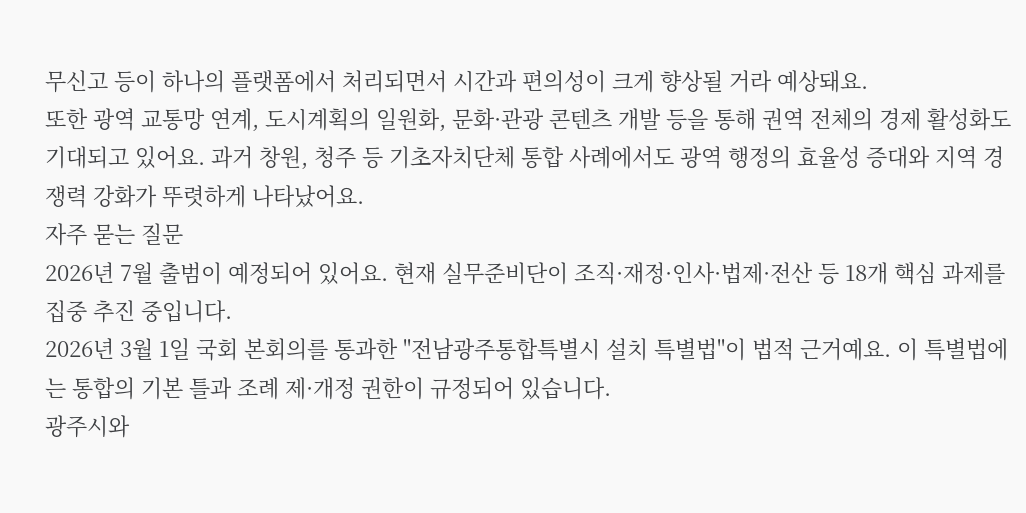무신고 등이 하나의 플랫폼에서 처리되면서 시간과 편의성이 크게 향상될 거라 예상돼요.
또한 광역 교통망 연계, 도시계획의 일원화, 문화·관광 콘텐츠 개발 등을 통해 권역 전체의 경제 활성화도 기대되고 있어요. 과거 창원, 청주 등 기초자치단체 통합 사례에서도 광역 행정의 효율성 증대와 지역 경쟁력 강화가 뚜렷하게 나타났어요.
자주 묻는 질문
2026년 7월 출범이 예정되어 있어요. 현재 실무준비단이 조직·재정·인사·법제·전산 등 18개 핵심 과제를 집중 추진 중입니다.
2026년 3월 1일 국회 본회의를 통과한 "전남광주통합특별시 설치 특별법"이 법적 근거예요. 이 특별법에는 통합의 기본 틀과 조례 제·개정 권한이 규정되어 있습니다.
광주시와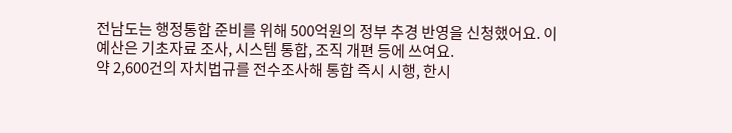전남도는 행정통합 준비를 위해 500억원의 정부 추경 반영을 신청했어요. 이 예산은 기초자료 조사, 시스템 통합, 조직 개편 등에 쓰여요.
약 2,600건의 자치법규를 전수조사해 통합 즉시 시행, 한시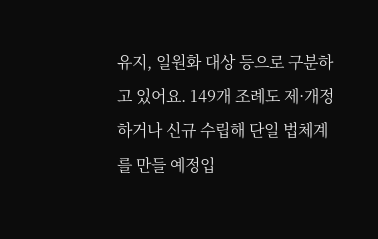유지, 일원화 대상 등으로 구분하고 있어요. 149개 조례도 제·개정하거나 신규 수립해 단일 법체계를 만들 예정입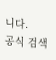니다.
공식 검색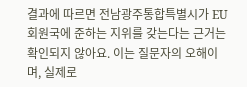결과에 따르면 전남광주통합특별시가 EU 회원국에 준하는 지위를 갖는다는 근거는 확인되지 않아요. 이는 질문자의 오해이며, 실제로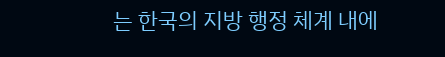는 한국의 지방 행정 체계 내에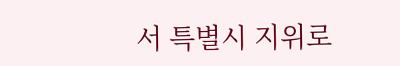서 특별시 지위로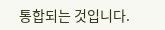통합되는 것입니다.